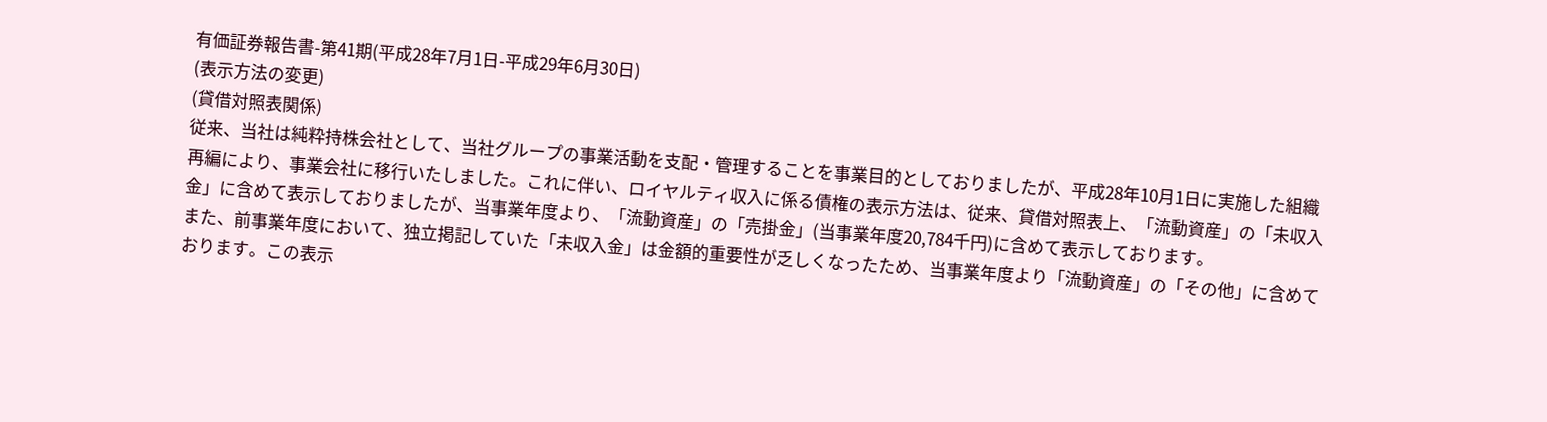有価証券報告書-第41期(平成28年7月1日-平成29年6月30日)
(表示方法の変更)
(貸借対照表関係)
従来、当社は純粋持株会社として、当社グループの事業活動を支配・管理することを事業目的としておりましたが、平成28年10月1日に実施した組織再編により、事業会社に移行いたしました。これに伴い、ロイヤルティ収入に係る債権の表示方法は、従来、貸借対照表上、「流動資産」の「未収入金」に含めて表示しておりましたが、当事業年度より、「流動資産」の「売掛金」(当事業年度20,784千円)に含めて表示しております。
また、前事業年度において、独立掲記していた「未収入金」は金額的重要性が乏しくなったため、当事業年度より「流動資産」の「その他」に含めております。この表示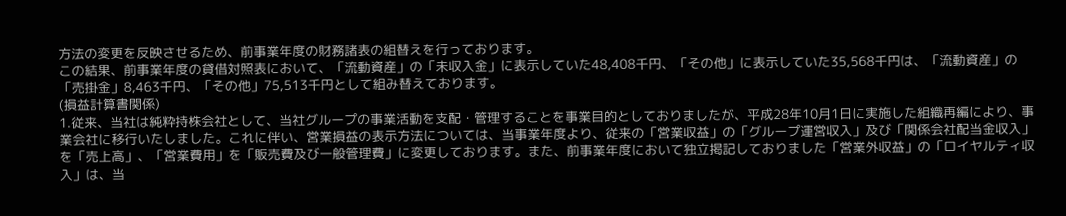方法の変更を反映させるため、前事業年度の財務諸表の組替えを行っております。
この結果、前事業年度の貸借対照表において、「流動資産」の「未収入金」に表示していた48,408千円、「その他」に表示していた35,568千円は、「流動資産」の「売掛金」8,463千円、「その他」75,513千円として組み替えております。
(損益計算書関係)
1.従来、当社は純粋持株会社として、当社グループの事業活動を支配・管理することを事業目的としておりましたが、平成28年10月1日に実施した組織再編により、事業会社に移行いたしました。これに伴い、営業損益の表示方法については、当事業年度より、従来の「営業収益」の「グループ運営収入」及び「関係会社配当金収入」を「売上高」、「営業費用」を「販売費及び一般管理費」に変更しております。また、前事業年度において独立掲記しておりました「営業外収益」の「ロイヤルティ収入」は、当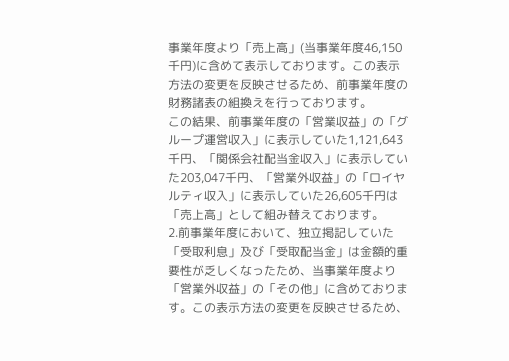事業年度より「売上高」(当事業年度46,150千円)に含めて表示しております。この表示方法の変更を反映させるため、前事業年度の財務諸表の組換えを行っております。
この結果、前事業年度の「営業収益」の「グループ運営収入」に表示していた1,121,643千円、「関係会社配当金収入」に表示していた203,047千円、「営業外収益」の「ロイヤルティ収入」に表示していた26,605千円は「売上高」として組み替えております。
2.前事業年度において、独立掲記していた「受取利息」及び「受取配当金」は金額的重要性が乏しくなったため、当事業年度より「営業外収益」の「その他」に含めております。この表示方法の変更を反映させるため、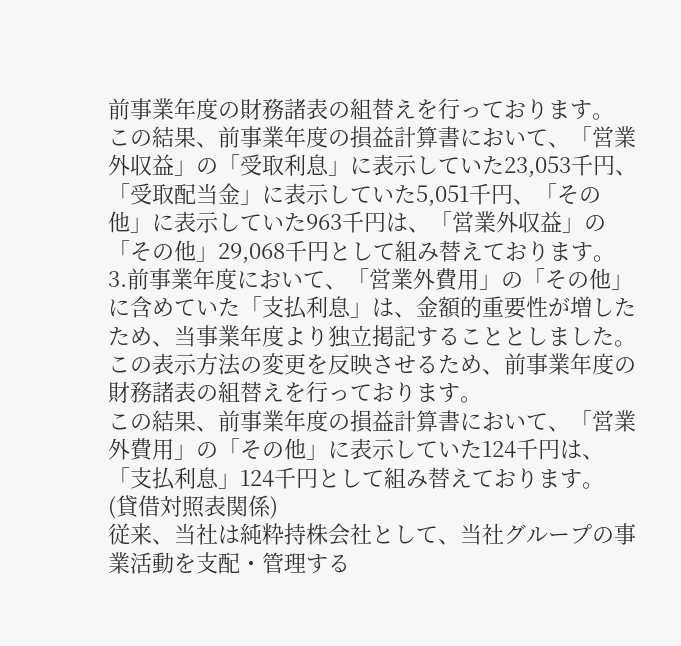前事業年度の財務諸表の組替えを行っております。
この結果、前事業年度の損益計算書において、「営業外収益」の「受取利息」に表示していた23,053千円、「受取配当金」に表示していた5,051千円、「その他」に表示していた963千円は、「営業外収益」の「その他」29,068千円として組み替えております。
3.前事業年度において、「営業外費用」の「その他」に含めていた「支払利息」は、金額的重要性が増したため、当事業年度より独立掲記することとしました。この表示方法の変更を反映させるため、前事業年度の財務諸表の組替えを行っております。
この結果、前事業年度の損益計算書において、「営業外費用」の「その他」に表示していた124千円は、「支払利息」124千円として組み替えております。
(貸借対照表関係)
従来、当社は純粋持株会社として、当社グループの事業活動を支配・管理する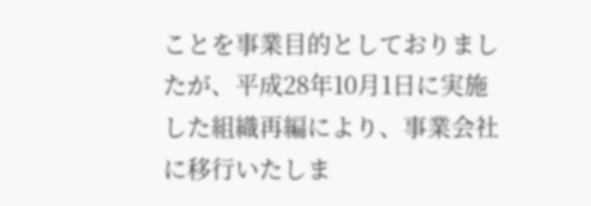ことを事業目的としておりましたが、平成28年10月1日に実施した組織再編により、事業会社に移行いたしま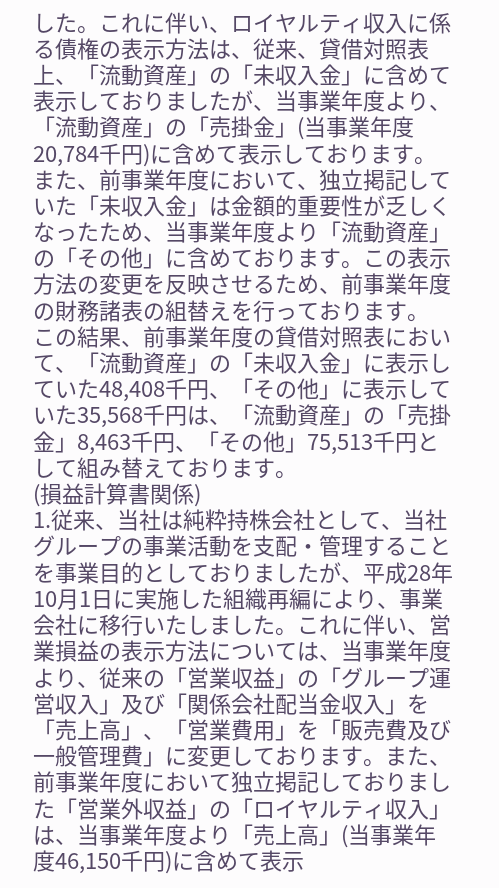した。これに伴い、ロイヤルティ収入に係る債権の表示方法は、従来、貸借対照表上、「流動資産」の「未収入金」に含めて表示しておりましたが、当事業年度より、「流動資産」の「売掛金」(当事業年度20,784千円)に含めて表示しております。
また、前事業年度において、独立掲記していた「未収入金」は金額的重要性が乏しくなったため、当事業年度より「流動資産」の「その他」に含めております。この表示方法の変更を反映させるため、前事業年度の財務諸表の組替えを行っております。
この結果、前事業年度の貸借対照表において、「流動資産」の「未収入金」に表示していた48,408千円、「その他」に表示していた35,568千円は、「流動資産」の「売掛金」8,463千円、「その他」75,513千円として組み替えております。
(損益計算書関係)
1.従来、当社は純粋持株会社として、当社グループの事業活動を支配・管理することを事業目的としておりましたが、平成28年10月1日に実施した組織再編により、事業会社に移行いたしました。これに伴い、営業損益の表示方法については、当事業年度より、従来の「営業収益」の「グループ運営収入」及び「関係会社配当金収入」を「売上高」、「営業費用」を「販売費及び一般管理費」に変更しております。また、前事業年度において独立掲記しておりました「営業外収益」の「ロイヤルティ収入」は、当事業年度より「売上高」(当事業年度46,150千円)に含めて表示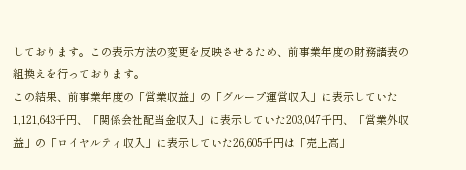しております。この表示方法の変更を反映させるため、前事業年度の財務諸表の組換えを行っております。
この結果、前事業年度の「営業収益」の「グループ運営収入」に表示していた1,121,643千円、「関係会社配当金収入」に表示していた203,047千円、「営業外収益」の「ロイヤルティ収入」に表示していた26,605千円は「売上高」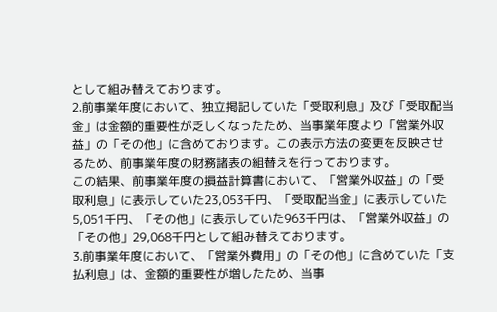として組み替えております。
2.前事業年度において、独立掲記していた「受取利息」及び「受取配当金」は金額的重要性が乏しくなったため、当事業年度より「営業外収益」の「その他」に含めております。この表示方法の変更を反映させるため、前事業年度の財務諸表の組替えを行っております。
この結果、前事業年度の損益計算書において、「営業外収益」の「受取利息」に表示していた23,053千円、「受取配当金」に表示していた5,051千円、「その他」に表示していた963千円は、「営業外収益」の「その他」29,068千円として組み替えております。
3.前事業年度において、「営業外費用」の「その他」に含めていた「支払利息」は、金額的重要性が増したため、当事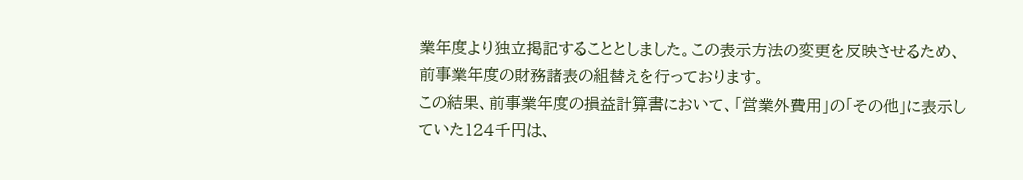業年度より独立掲記することとしました。この表示方法の変更を反映させるため、前事業年度の財務諸表の組替えを行っております。
この結果、前事業年度の損益計算書において、「営業外費用」の「その他」に表示していた124千円は、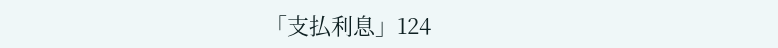「支払利息」124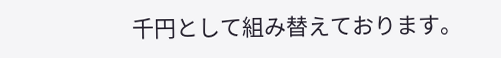千円として組み替えております。